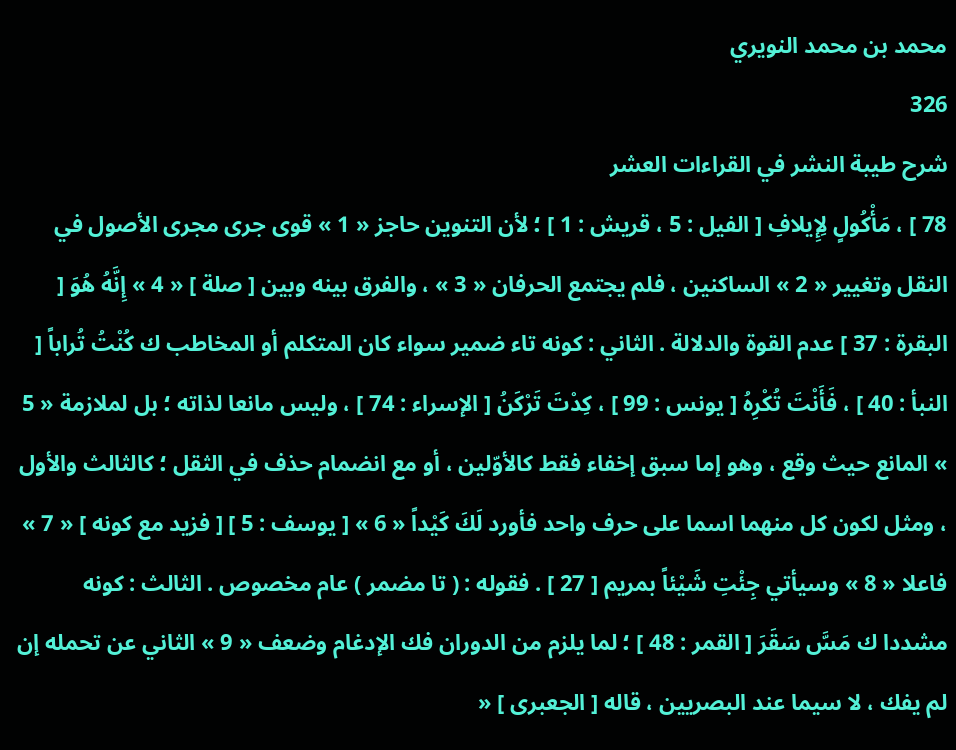محمد بن محمد النويري
326
شرح طيبة النشر في القراءات العشر
78 ] ، مَأْكُولٍ لِإِيلافِ [ الفيل : 5 ، قريش : 1 ] ؛ لأن التنوين حاجز « 1 » قوى جرى مجرى الأصول في النقل وتغيير « 2 » الساكنين ، فلم يجتمع الحرفان « 3 » ، والفرق بينه وبين [ صلة ] « 4 » إِنَّهُ هُوَ [ البقرة : 37 ] عدم القوة والدلالة . الثاني : كونه تاء ضمير سواء كان المتكلم أو المخاطب ك كُنْتُ تُراباً [ النبأ : 40 ] ، فَأَنْتَ تُكْرِهُ [ يونس : 99 ] ، كِدْتَ تَرْكَنُ [ الإسراء : 74 ] ، وليس مانعا لذاته ؛ بل لملازمة « 5 » المانع حيث وقع ، وهو إما سبق إخفاء فقط كالأوّلين ، أو مع انضمام حذف في الثقل ؛ كالثالث والأول ، ومثل لكون كل منهما اسما على حرف واحد فأورد لَكَ كَيْداً « 6 » [ يوسف : 5 ] [ فزيد مع كونه ] « 7 » فاعلا « 8 » وسيأتي جِئْتِ شَيْئاً بمريم [ 27 ] . فقوله : ( تا مضمر ) عام مخصوص . الثالث : كونه مشددا ك مَسَّ سَقَرَ [ القمر : 48 ] ؛ لما يلزم من الدوران فك الإدغام وضعف « 9 » الثاني عن تحمله إن لم يفك ، لا سيما عند البصريين ، قاله [ الجعبرى ] «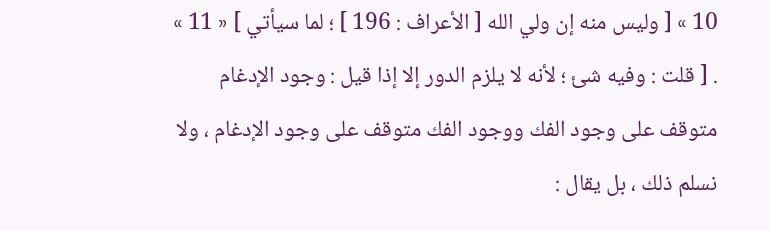10 » [ وليس منه إن ولي الله [ الأعراف : 196 ] ؛ لما سيأتي ] « 11 » . [ قلت : وفيه شئ ؛ لأنه لا يلزم الدور إلا إذا قيل : وجود الإدغام متوقف على وجود الفك ووجود الفك متوقف على وجود الإدغام ، ولا نسلم ذلك ، بل يقال :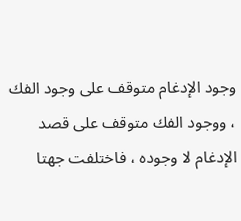وجود الإدغام متوقف على وجود الفك ، ووجود الفك متوقف على قصد الإدغام لا وجوده ، فاختلفت جهتا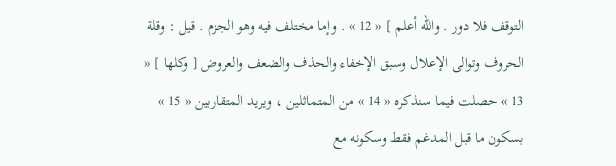التوقف فلا دور . والله أعلم ] « 12 » . وإما مختلف فيه وهو الجزم . قيل : وقلة الحروف وتوالى الإعلال وسبق الإخفاء والحذف والضعف والعروض [ وكلها ] « 13 » حصلت فيما سنذكره « 14 » من المتماثلين ، ويريد المتقاربين « 15 » بسكون ما قبل المدغم فقط وسكونه مع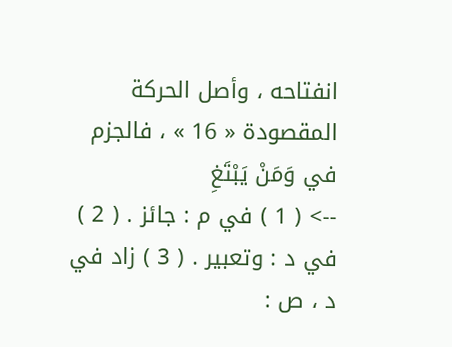انفتاحه ، وأصل الحركة المقصودة « 16 » ، فالجزم في وَمَنْ يَبْتَغِ
--> ( 1 ) في م : جائز . ( 2 ) في د : وتعبير . ( 3 ) زاد في د ، ص :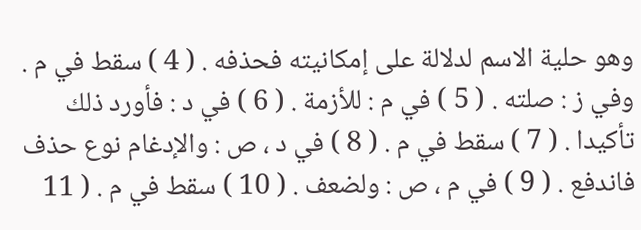وهو حلية الاسم لدلالة على إمكانيته فحذفه . ( 4 ) سقط في م . وفي ز : صلته . ( 5 ) في م : للأزمة . ( 6 ) في د : فأورد ذلك تأكيدا . ( 7 ) سقط في م . ( 8 ) في د ، ص : والإدغام نوع حذف فاندفع . ( 9 ) في م ، ص : ولضعف . ( 10 ) سقط في م . ( 11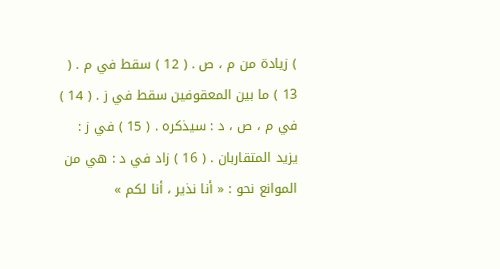) زيادة من م ، ص . ( 12 ) سقط في م . ( 13 ) ما بين المعقوفين سقط في ز . ( 14 ) في م ، ص ، د : سيذكره . ( 15 ) في ز : يزيد المتقاربان . ( 16 ) زاد في د : هي من الموانع نحو : « أنا نذير ، أنا لكم »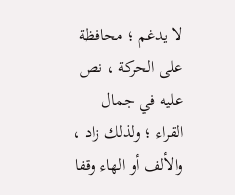لا يدغم ؛ محافظة على الحركة ، نص عليه في جمال القراء ؛ ولذلك زاد ، والألف أو الهاء وقفا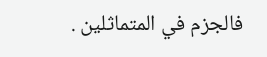فالجزم في المتماثلين .